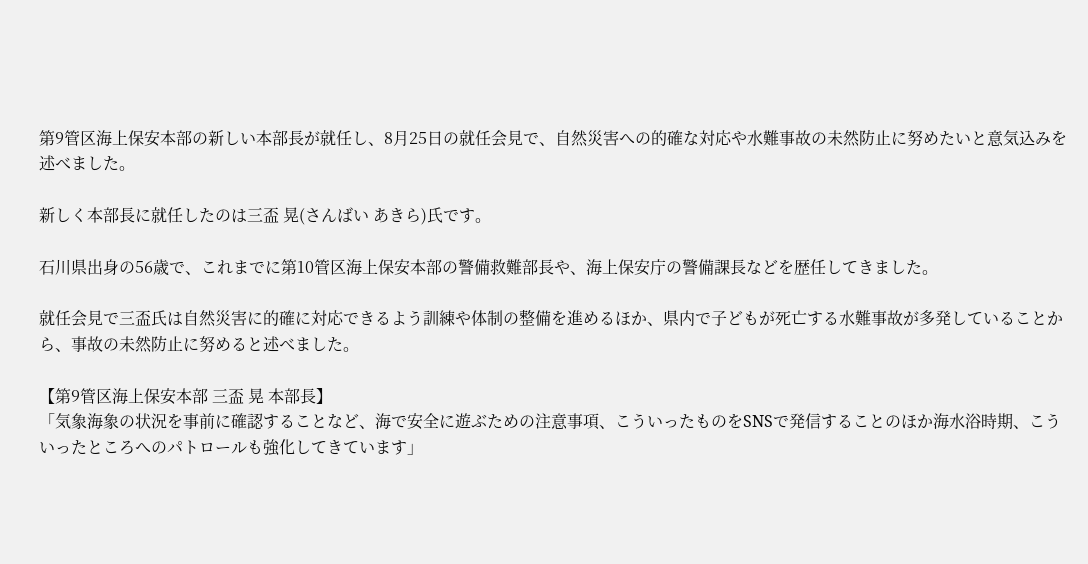第9管区海上保安本部の新しい本部長が就任し、8月25日の就任会見で、自然災害への的確な対応や水難事故の未然防止に努めたいと意気込みを述べました。

新しく本部長に就任したのは三盃 晃(さんばい あきら)氏です。

石川県出身の56歳で、これまでに第10管区海上保安本部の警備救難部長や、海上保安庁の警備課長などを歴任してきました。

就任会見で三盃氏は自然災害に的確に対応できるよう訓練や体制の整備を進めるほか、県内で子どもが死亡する水難事故が多発していることから、事故の未然防止に努めると述べました。

【第9管区海上保安本部 三盃 晃 本部長】
「気象海象の状況を事前に確認することなど、海で安全に遊ぶための注意事項、こういったものをSNSで発信することのほか海水浴時期、こういったところへのパトロールも強化してきています」